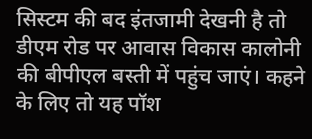सिस्टम की बद इंतजामी देखनी है तो डीएम रोड पर आवास विकास कालोनी की बीपीएल बस्ती में पहुंच जाएं। कहने के लिए तो यह पॉश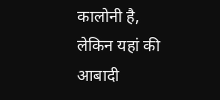कालोनी है, लेकिन यहां की आबादी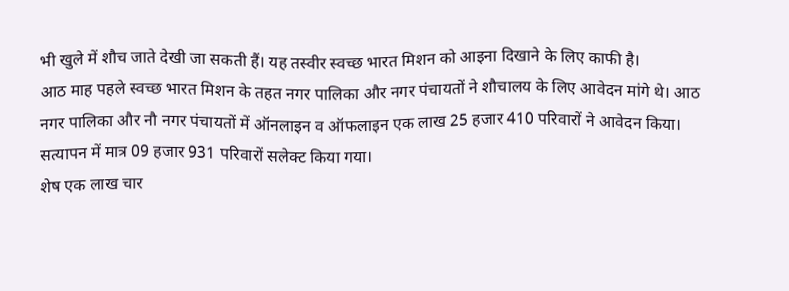भी खुले में शौच जाते देखी जा सकती हैं। यह तस्वीर स्वच्छ भारत मिशन को आइना दिखाने के लिए काफी है।
आठ माह पहले स्वच्छ भारत मिशन के तहत नगर पालिका और नगर पंचायतों ने शौचालय के लिए आवेदन मांगे थे। आठ नगर पालिका और नौ नगर पंचायतों में ऑनलाइन व ऑफलाइन एक लाख 25 हजार 410 परिवारों ने आवेदन किया। सत्यापन में मात्र 09 हजार 931 परिवारों सलेक्ट किया गया।
शेष एक लाख चार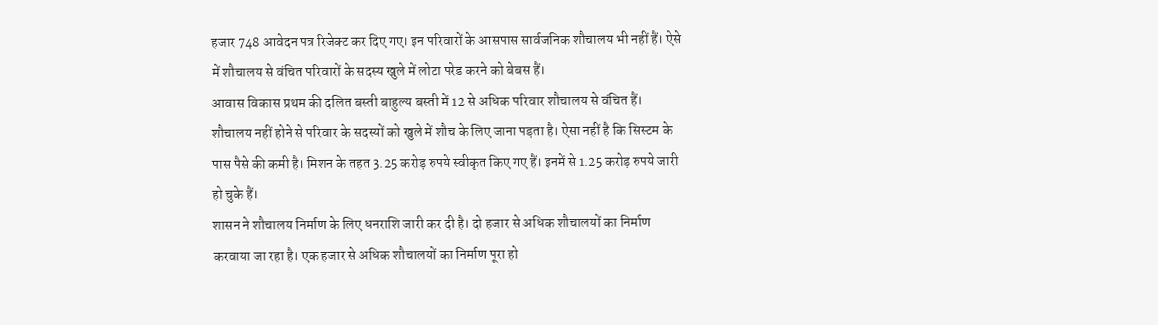हजार 748 आवेदन पत्र रिजेक्ट कर दिए गए। इन परिवारों के आसपास सार्वजनिक शौचालय भी नहीं हैं। ऐसे में शौचालय से वंचित परिवारों के सदस्य खुले में लोटा परेड करने को बेबस हैं।
आवास विकास प्रथम की दलित बस्ती बाहुल्य बस्ती में 12 से अधिक परिवार शौचालय से वंचित हैं।
शौचालय नहीं होने से परिवार के सदस्यों को खुले में शौच के लिए जाना पड़ता है। ऐसा नहीं है कि सिस्टम के पास पैसे की कमी है। मिशन के तहत 3.25 करोड़ रुपये स्वीकृत किए गए हैं। इनमें से 1.25 करोड़ रुपये जारी हो चुके हैं।
शासन ने शौचालय निर्माण के लिए धनराशि जारी कर दी है। दो हजार से अधिक शौचालयों का निर्माण करवाया जा रहा है। एक हजार से अधिक शौचालयों का निर्माण पूरा हो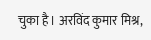चुका है। अरविंद कुमार मिश्र,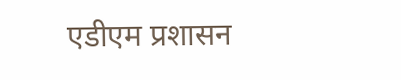एडीएम प्रशासन